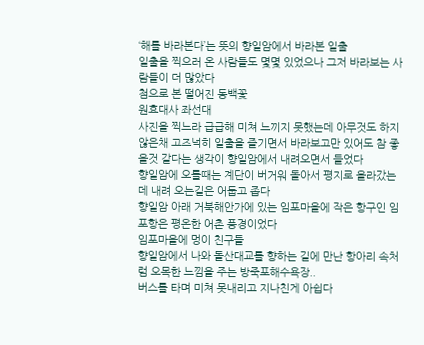‘해를 바라본다’는 뜻의 향일암에서 바라본 일출
일출을 찍으러 온 사람들도 몇몇 있었으나 그저 바라보는 사람들이 더 많았다
첨으로 본 떨어진 동백꽃
원효대사 좌선대
사진을 찍느라 급급해 미쳐 느끼지 못했는데 아무것도 하지 않은채 고즈넉히 일출을 즐기면서 바라보고만 있어도 참 좋을것 같다는 생각이 향일암에서 내려오면서 들었다
향일암에 오를때는 계단이 버거워 돌아서 평지로 올라갔는데 내려 오는길은 어둡고 좁다
향일암 아래 거북해안가에 있는 임포마을에 작은 항구인 임포항은 평온한 어촌 풍경이었다
임포마을에 멍이 친구들
향일암에서 나와 돌산대교를 향하는 길에 만난 항아리 속처럼 오목한 느낌을 주는 방죽포해수욕장..
버스를 타며 미쳐 못내리고 지나친게 아쉽다